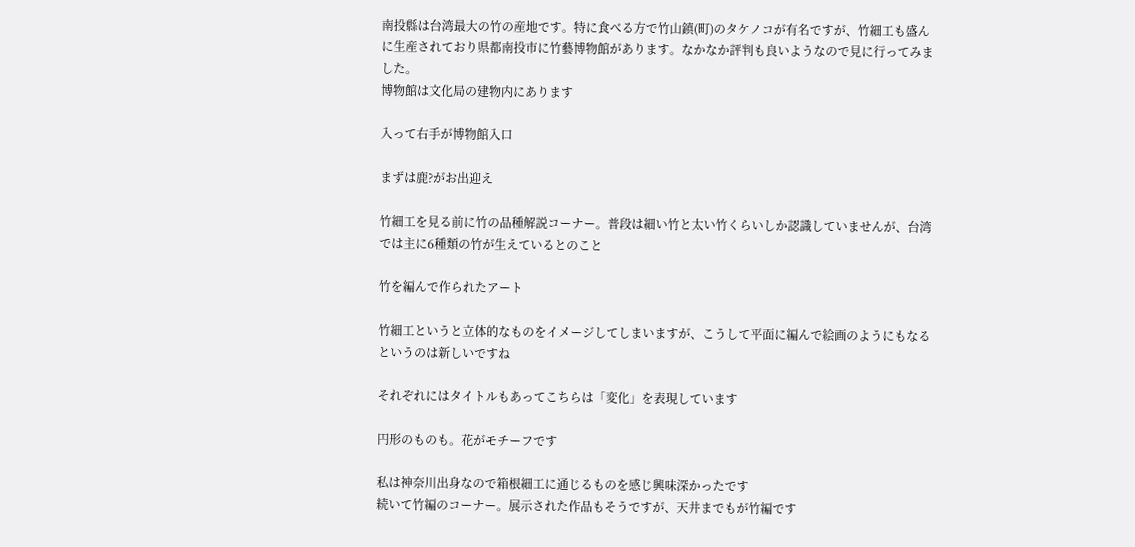南投縣は台湾最大の竹の産地です。特に食べる方で竹山鎮(町)のタケノコが有名ですが、竹細工も盛んに生産されており県都南投市に竹藝博物館があります。なかなか評判も良いようなので見に行ってみました。
博物館は文化局の建物内にあります

入って右手が博物館入口

まずは鹿?がお出迎え

竹細工を見る前に竹の品種解説コーナー。普段は細い竹と太い竹くらいしか認識していませんが、台湾では主に6種類の竹が生えているとのこと

竹を編んで作られたアート

竹細工というと立体的なものをイメージしてしまいますが、こうして平面に編んで絵画のようにもなるというのは新しいですね

それぞれにはタイトルもあってこちらは「変化」を表現しています

円形のものも。花がモチーフです

私は神奈川出身なので箱根細工に通じるものを感じ興味深かったです
続いて竹編のコーナー。展示された作品もそうですが、天井までもが竹編です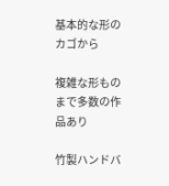基本的な形のカゴから

複雑な形ものまで多数の作品あり

竹製ハンドバ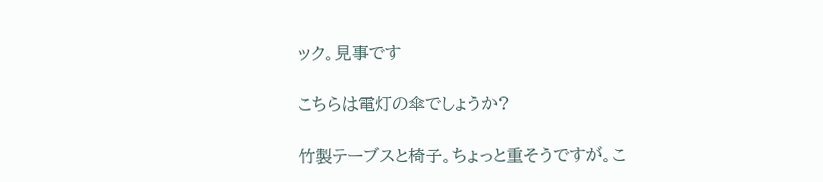ック。見事です

こちらは電灯の傘でしょうか?

竹製テーブスと椅子。ちょっと重そうですが。こ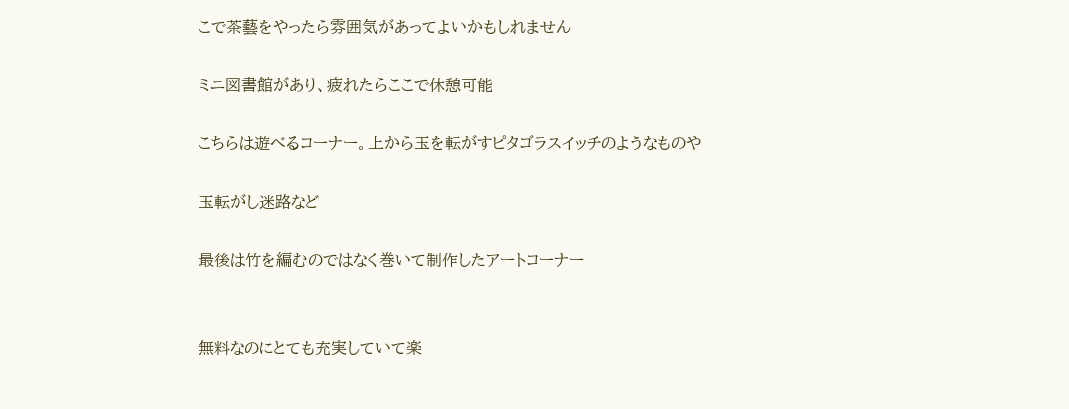こで茶藝をやったら雰囲気があってよいかもしれません

ミニ図書館があり、疲れたらここで休憩可能

こちらは遊べるコーナー。上から玉を転がすピタゴラスイッチのようなものや

玉転がし迷路など

最後は竹を編むのではなく巻いて制作したアートコーナー


無料なのにとても充実していて楽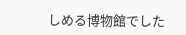しめる博物館でした